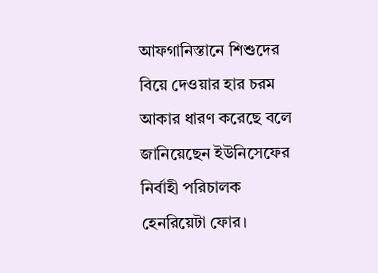আফগানিস্তানে শিশুদের বিয়ে দেওয়ার হার চরম আকার ধারণ করেছে বলে জানিয়েছেন ইউনিসেফের নির্বাহী পরিচালক হেনরিয়েটা ফোর।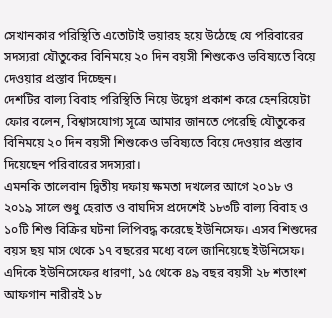সেখানকার পরিস্থিতি এতোটাই ভয়ারহ হয়ে উঠেছে যে পরিবারের সদস্যরা যৌতুকের বিনিময়ে ২০ দিন বয়সী শিশুকেও ভবিষ্যতে বিয়ে দেওয়ার প্রস্তাব দিচ্ছেন।
দেশটির বাল্য বিবাহ পরিস্থিতি নিয়ে উদ্বেগ প্রকাশ করে হেনরিয়েটা ফোর বলেন, বিশ্বাসযোগ্য সূত্রে আমার জানতে পেরেছি যৌতুকের বিনিময়ে ২০ দিন বয়সী শিশুকেও ভবিষ্যতে বিয়ে দেওয়ার প্রস্তাব দিয়েছেন পরিবারের সদস্যরা।
এমনকি তালেবান দ্বিতীয় দফায় ক্ষমতা দখলের আগে ২০১৮ ও ২০১৯ সালে শুধু হেরাত ও বাঘদিস প্রদেশেই ১৮৩টি বাল্য বিবাহ ও ১০টি শিশু বিক্রির ঘটনা লিপিবদ্ধ করেছে ইউনিসেফ। এসব শিশুদের বয়স ছয় মাস থেকে ১৭ বছরের মধ্যে বলে জানিয়েছে ইউনিসেফ।
এদিকে ইউনিসেফের ধারণা, ১৫ থেকে ৪৯ বছর বয়সী ২৮ শতাংশ আফগান নারীরই ১৮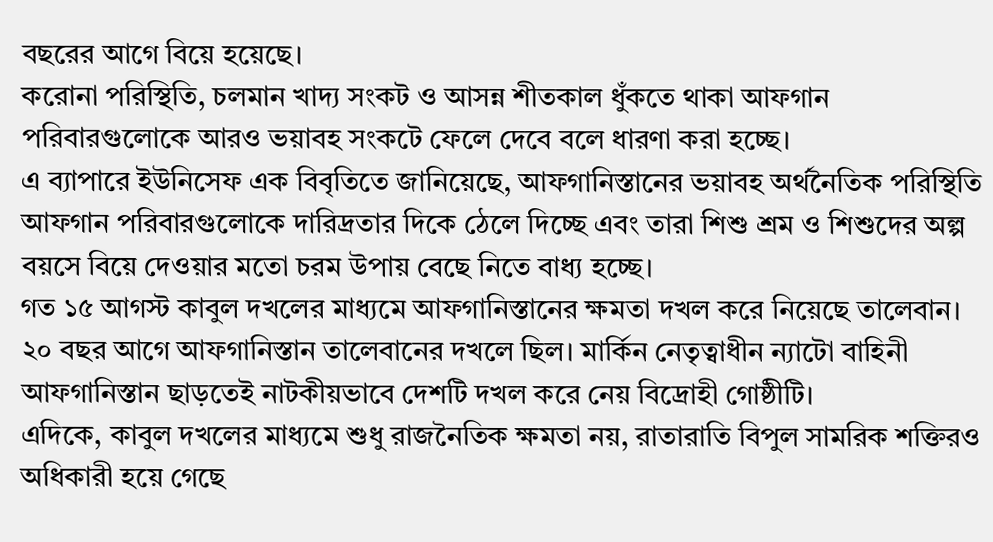বছরের আগে বিয়ে হয়েছে।
করোনা পরিস্থিতি, চলমান খাদ্য সংকট ও আসন্ন শীতকাল ধুঁকতে থাকা আফগান পরিবারগুলোকে আরও ভয়াবহ সংকটে ফেলে দেবে বলে ধারণা করা হচ্ছে।
এ ব্যাপারে ইউনিসেফ এক বিবৃতিতে জানিয়েছে, আফগানিস্তানের ভয়াবহ অর্থনৈতিক পরিস্থিতি আফগান পরিবারগুলোকে দারিদ্রতার দিকে ঠেলে দিচ্ছে এবং তারা শিশু শ্রম ও শিশুদের অল্প বয়সে বিয়ে দেওয়ার মতো চরম উপায় বেছে নিতে বাধ্য হচ্ছে।
গত ১৫ আগস্ট কাবুল দখলের মাধ্যমে আফগানিস্তানের ক্ষমতা দখল করে নিয়েছে তালেবান। ২০ বছর আগে আফগানিস্তান তালেবানের দখলে ছিল। মার্কিন নেতৃত্বাধীন ন্যাটো বাহিনী আফগানিস্তান ছাড়তেই নাটকীয়ভাবে দেশটি দখল করে নেয় বিদ্রোহী গোষ্ঠীটি।
এদিকে, কাবুল দখলের মাধ্যমে শুধু রাজনৈতিক ক্ষমতা নয়, রাতারাতি বিপুল সামরিক শক্তিরও অধিকারী হয়ে গেছে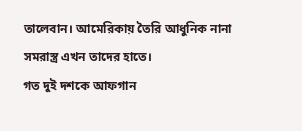তালেবান। আমেরিকায় তৈরি আধুনিক নানা সমরাস্ত্র এখন তাদের হাতে।
গত দুই দশকে আফগান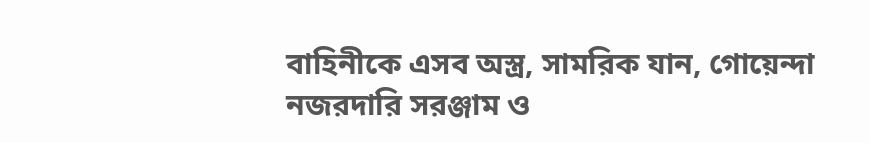বাহিনীকে এসব অস্ত্র, সামরিক যান, গোয়েন্দা নজরদারি সরঞ্জাম ও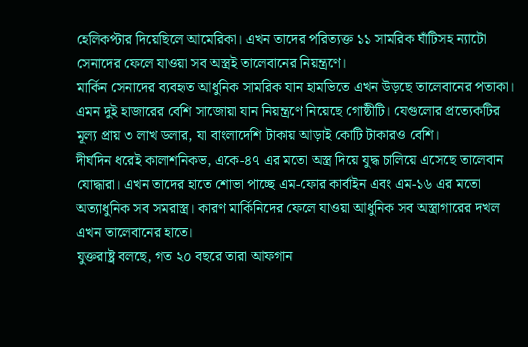হেলিকপ্টার দিয়েছিলে আমেরিকা। এখন তাদের পরিত্যক্ত ১১ সামরিক ঘাঁটিসহ ন্যাটো সেনাদের ফেলে যাওয়া সব অস্ত্রই তালেবানের নিয়ন্ত্রণে।
মার্কিন সেনাদের ব্যবহৃত আধুনিক সামরিক যান হামভিতে এখন উড়ছে তালেবানের পতাকা। এমন দুই হাজারের বেশি সাজোয়া যান নিয়ন্ত্রণে নিয়েছে গোষ্ঠীটি। যেগুলোর প্রত্যেকটির মূল্য প্রায় ৩ লাখ ডলার, যা বাংলাদেশি টাকায় আড়াই কোটি টাকারও বেশি।
দীর্ঘদিন ধরেই কালাশনিকভ, একে-৪৭ এর মতো অস্ত্র দিয়ে যুদ্ধ চালিয়ে এসেছে তালেবান যোদ্ধারা। এখন তাদের হাতে শোভা পাচ্ছে এম-ফোর কার্বাইন এবং এম-১৬ এর মতো অত্যাধুনিক সব সমরাস্ত্র। কারণ মার্কিনিদের ফেলে যাওয়া আধুনিক সব অস্ত্রাগারের দখল এখন তালেবানের হাতে।
যুক্তরাষ্ট্র বলছে, গত ২০ বছরে তারা আফগান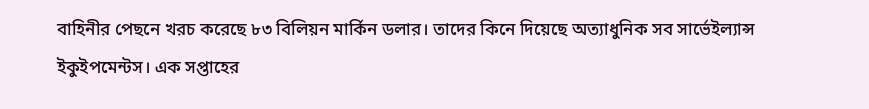বাহিনীর পেছনে খরচ করেছে ৮৩ বিলিয়ন মার্কিন ডলার। তাদের কিনে দিয়েছে অত্যাধুনিক সব সার্ভেইল্যান্স ইকুইপমেন্টস। এক সপ্তাহের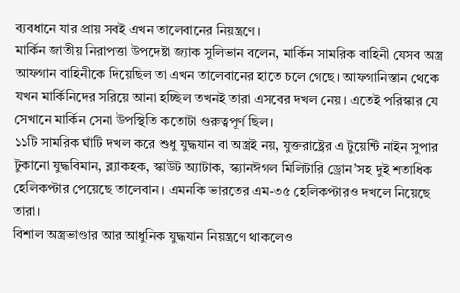ব্যবধানে যার প্রায় সবই এখন তালেবানের নিয়ন্ত্রণে।
মার্কিন জাতীয় নিরাপত্তা উপদেষ্টা জ্যাক সুলিভান বলেন, মার্কিন সামরিক বাহিনী যেসব অস্ত্র আফগান বাহিনীকে দিয়েছিল তা এখন তালেবানের হাতে চলে গেছে। আফগানিস্তান থেকে যখন মার্কিনিদের সরিয়ে আনা হচ্ছিল তখনই তারা এসবের দখল নেয়। এতেই পরিস্কার যে সেখানে মার্কিন সেনা উপস্থিতি কতোটা গুরুত্বপূর্ণ ছিল।
১১টি সামরিক ঘাঁটি দখল করে শুধু যুদ্ধযান বা অস্ত্রই নয়, যুক্তরাষ্ট্রের এ টুয়েন্টি নাইন সুপার টুকানো যুদ্ধবিমান, ব্ল্যাকহক, স্কাউট অ্যাটাক, স্ক্যানঈগল মিলিটারি ড্রোন’সহ দুই শতাধিক হেলিকপ্টার পেয়েছে তালেবান। এমনকি ভারতের এম-৩৫ হেলিকপ্টারও দখলে নিয়েছে তারা।
বিশাল অস্ত্রভাণ্ডার আর আধুনিক যুদ্ধযান নিয়ন্ত্রণে থাকলেও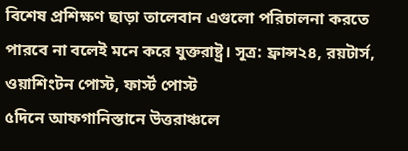বিশেষ প্রশিক্ষণ ছাড়া তালেবান এগুলো পরিচালনা করতে পারবে না বলেই মনে করে যুক্তরাষ্ট্র। সূত্র: ফ্রান্স২৪, রয়টার্স, ওয়াশিংটন পোস্ট, ফার্স্ট পোস্ট
৫দিনে আফগানিস্তানে উত্তরাঞ্চলে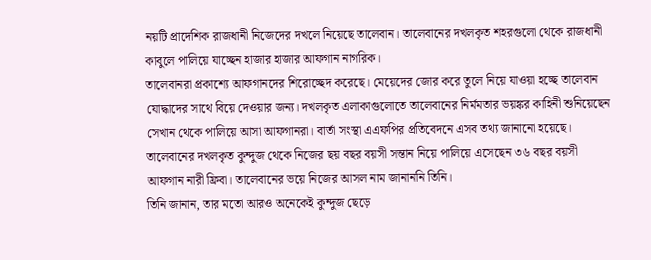নয়টি প্রাদেশিক রাজধানী নিজেদের দখলে নিয়েছে তালেবান। তালেবানের দখলকৃত শহরগুলো থেকে রাজধানী কাবুলে পালিয়ে যাচ্ছেন হাজার হাজার আফগান নাগরিক।
তালেবানরা প্রকাশ্যে আফগানদের শিরোচ্ছেদ করেছে। মেয়েদের জোর করে তুলে নিয়ে যাওয়া হচ্ছে তালেবান যোদ্ধাদের সাথে বিয়ে দেওয়ার জন্য। দখলকৃত এলাকাগুলোতে তালেবানের নির্মমতার ভয়ঙ্কর কাহিনী শুনিয়েছেন সেখান থেকে পালিয়ে আসা আফগানরা। বার্তা সংস্থা এএফপির প্রতিবেদনে এসব তথ্য জানানো হয়েছে।
তালেবানের দখলকৃত কুন্দুজ থেকে নিজের ছয় বছর বয়সী সন্তান নিয়ে পালিয়ে এসেছেন ৩৬ বছর বয়সী আফগান নারী ফ্রিবা। তালেবানের ভয়ে নিজের আসল নাম জানাননি তিনি।
তিনি জানান, তার মতো আরও অনেকেই কুন্দুজ ছেড়ে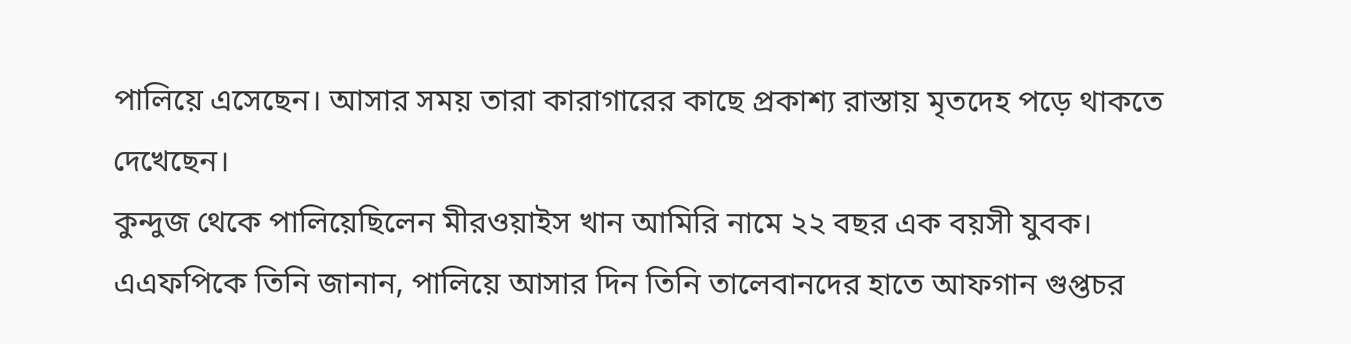পালিয়ে এসেছেন। আসার সময় তারা কারাগারের কাছে প্রকাশ্য রাস্তায় মৃতদেহ পড়ে থাকতে দেখেছেন।
কুন্দুজ থেকে পালিয়েছিলেন মীরওয়াইস খান আমিরি নামে ২২ বছর এক বয়সী যুবক। এএফপিকে তিনি জানান, পালিয়ে আসার দিন তিনি তালেবানদের হাতে আফগান গুপ্তচর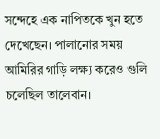সন্দেহে এক নাপিতকে খুন হতে দেখেছেন। পালানোর সময় আমিরির গাড়ি লক্ষ্য করেও গুলি চলেছিল তালেবান।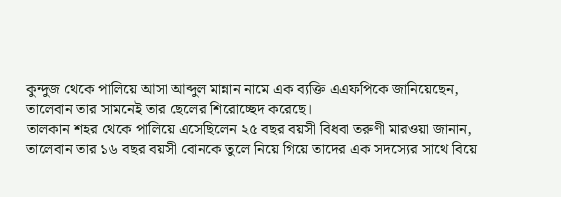কুন্দুজ থেকে পালিয়ে আসা আব্দুল মান্নান নামে এক ব্যক্তি এএফপিকে জানিয়েছেন, তালেবান তার সামনেই তার ছেলের শিরোচ্ছেদ করেছে।
তালকান শহর থেকে পালিয়ে এসেছিলেন ২৫ বছর বয়সী বিধবা তরুণী মারওয়া জানান, তালেবান তার ১৬ বছর বয়সী বোনকে তুলে নিয়ে গিয়ে তাদের এক সদস্যের সাথে বিয়ে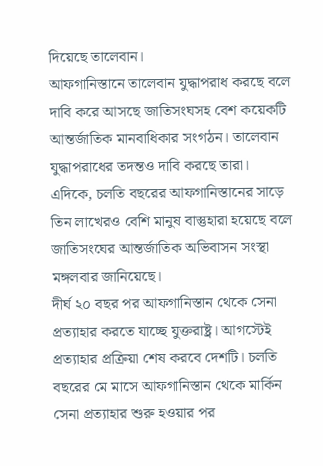দিয়েছে তালেবান।
আফগানিস্তানে তালেবান যুদ্ধাপরাধ করছে বলে দাবি করে আসছে জাতিসংঘসহ বেশ কয়েকটি আন্তর্জাতিক মানবাধিকার সংগঠন। তালেবান যুদ্ধাপরাধের তদন্তও দাবি করছে তারা।
এদিকে, চলতি বছরের আফগানিস্তানের সাড়ে তিন লাখেরও বেশি মানুষ বাস্তুহারা হয়েছে বলে জাতিসংঘের আন্তর্জাতিক অভিবাসন সংস্থা মঙ্গলবার জানিয়েছে।
দীর্ঘ ২০ বছর পর আফগানিস্তান থেকে সেনা প্রত্যাহার করতে যাচ্ছে যুক্তরাষ্ট্র। আগস্টেই প্রত্যাহার প্রক্রিয়া শেষ করবে দেশটি। চলতি বছরের মে মাসে আফগানিস্তান থেকে মার্কিন সেনা প্রত্যাহার শুরু হওয়ার পর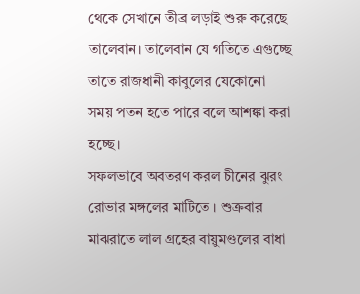থেকে সেখানে তীব্র লড়াই শুরু করেছে তালেবান। তালেবান যে গতিতে এগুচ্ছে তাতে রাজধানী কাবুলের যেকোনো সময় পতন হতে পারে বলে আশঙ্কা করা হচ্ছে।
সফলভাবে অবতরণ করল চীনের ঝুরং রোভার মঙ্গলের মাটিতে । শুক্রবার মাঝরাতে লাল গ্রহের বায়ুমণ্ডলের বাধা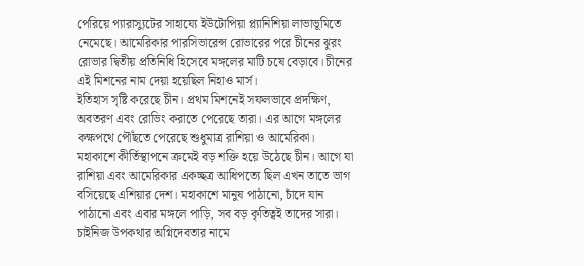পেরিয়ে প্যারাস্যুটের সাহায্যে ইউটোপিয়া প্ল্যানিশিয়া লাভাভূমিতে নেমেছে। আমেরিকার পারসিভারেন্স রোভারের পরে চীনের ঝুরং রোভার দ্বিতীয় প্রতিনিধি হিসেবে মঙ্গলের মাটি চষে বেড়াবে। চীনের এই মিশনের নাম দেয়া হয়েছিল নিহাও মার্স।
ইতিহাস সৃষ্টি করেছে চীন। প্রথম মিশনেই সফলভাবে প্রদক্ষিণ, অবতরণ এবং রোভিং করাতে পেরেছে তারা। এর আগে মঙ্গলের কক্ষপথে পৌঁছতে পেরেছে শুধুমাত্র রাশিয়া ও আমেরিকা।
মহাকাশে কীর্তিস্থাপনে ক্রমেই বড় শক্তি হয়ে উঠেছে চীন। আগে যা রাশিয়া এবং আমেরিকার একচ্ছত্র আধিপত্যে ছিল এখন তাতে ভাগ বসিয়েছে এশিয়ার দেশ। মহাকাশে মানুষ পাঠানো, চাঁদে যান পাঠানো এবং এবার মঙ্গলে পাড়ি, সব বড় কৃতিত্বই তাদের সারা। চাইনিজ উপকথার অগ্নিদেবতার নামে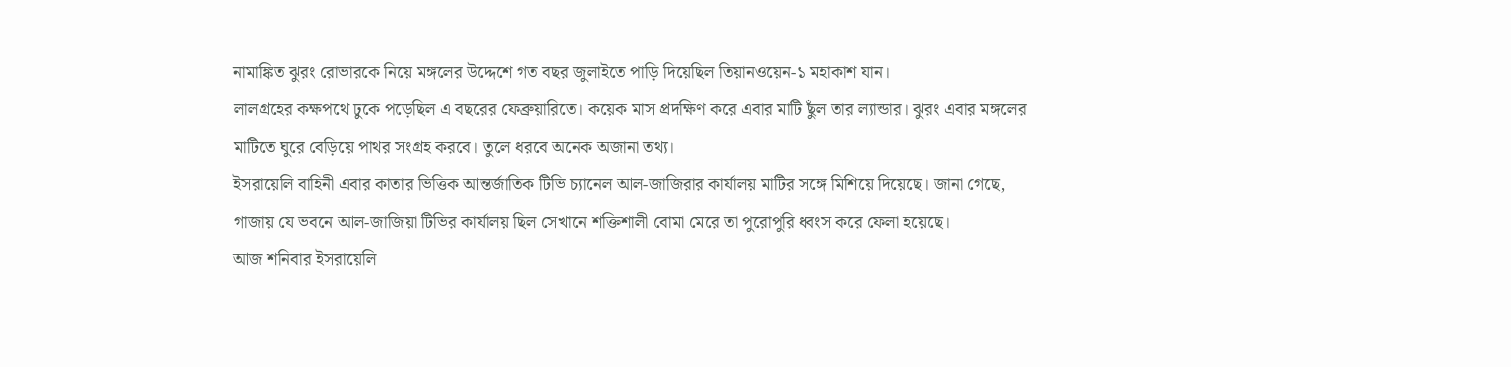নামাঙ্কিত ঝুরং রোভারকে নিয়ে মঙ্গলের উদ্দেশে গত বছর জুলাইতে পাড়ি দিয়েছিল তিয়ানওয়েন-১ মহাকাশ যান।
লালগ্রহের কক্ষপথে ঢুকে পড়েছিল এ বছরের ফেব্রুয়ারিতে। কয়েক মাস প্রদক্ষিণ করে এবার মাটি ছুঁল তার ল্যান্ডার। ঝুরং এবার মঙ্গলের মাটিতে ঘুরে বেড়িয়ে পাথর সংগ্রহ করবে। তুলে ধরবে অনেক অজানা তথ্য।
ইসরায়েলি বাহিনী এবার কাতার ভিত্তিক আন্তর্জাতিক টিভি চ্যানেল আল-জাজিরার কার্যালয় মাটির সঙ্গে মিশিয়ে দিয়েছে। জানা গেছে, গাজায় যে ভবনে আল-জাজিয়া টিভির কার্যালয় ছিল সেখানে শক্তিশালী বোমা মেরে তা পুরোপুরি ধ্বংস করে ফেলা হয়েছে।
আজ শনিবার ইসরায়েলি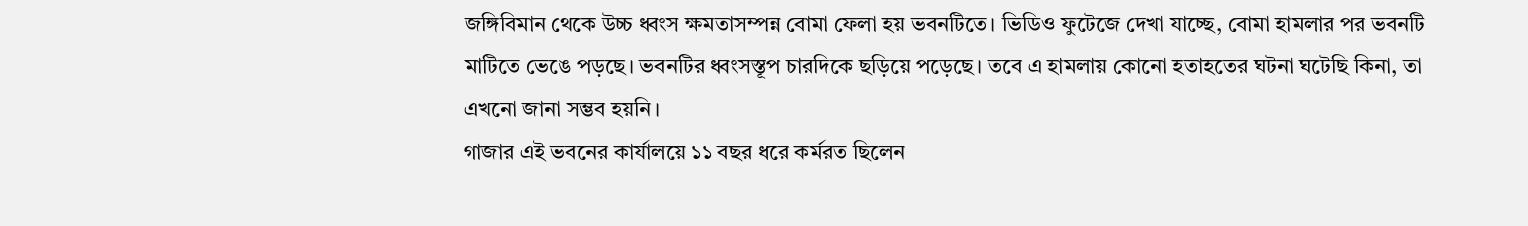জঙ্গিবিমান থেকে উচ্চ ধ্বংস ক্ষমতাসম্পন্ন বোমা ফেলা হয় ভবনটিতে। ভিডিও ফুটেজে দেখা যাচ্ছে, বোমা হামলার পর ভবনটি মাটিতে ভেঙে পড়ছে। ভবনটির ধ্বংসস্তূপ চারদিকে ছড়িয়ে পড়েছে। তবে এ হামলায় কোনো হতাহতের ঘটনা ঘটেছি কিনা, তা এখনো জানা সম্ভব হয়নি।
গাজার এই ভবনের কার্যালয়ে ১১ বছর ধরে কর্মরত ছিলেন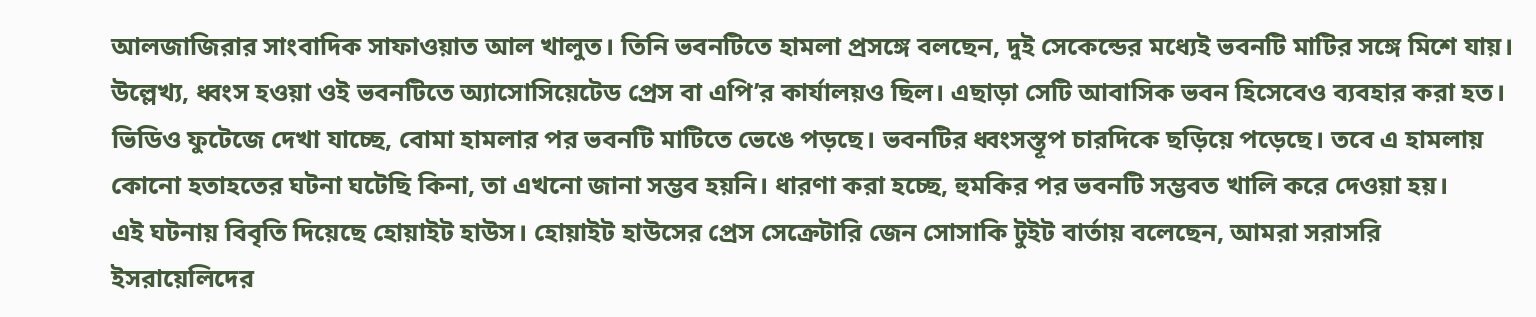আলজাজিরার সাংবাদিক সাফাওয়াত আল খালুত। তিনি ভবনটিতে হামলা প্রসঙ্গে বলছেন, দুই সেকেন্ডের মধ্যেই ভবনটি মাটির সঙ্গে মিশে যায়। উল্লেখ্য, ধ্বংস হওয়া ওই ভবনটিতে অ্যাসোসিয়েটেড প্রেস বা এপি’র কার্যালয়ও ছিল। এছাড়া সেটি আবাসিক ভবন হিসেবেও ব্যবহার করা হত।
ভিডিও ফুটেজে দেখা যাচ্ছে, বোমা হামলার পর ভবনটি মাটিতে ভেঙে পড়ছে। ভবনটির ধ্বংসস্তূপ চারদিকে ছড়িয়ে পড়েছে। তবে এ হামলায় কোনো হতাহতের ঘটনা ঘটেছি কিনা, তা এখনো জানা সম্ভব হয়নি। ধারণা করা হচ্ছে, হুমকির পর ভবনটি সম্ভবত খালি করে দেওয়া হয়।
এই ঘটনায় বিবৃতি দিয়েছে হোয়াইট হাউস। হোয়াইট হাউসের প্রেস সেক্রেটারি জেন সোসাকি টুইট বার্তায় বলেছেন, আমরা সরাসরি ইসরায়েলিদের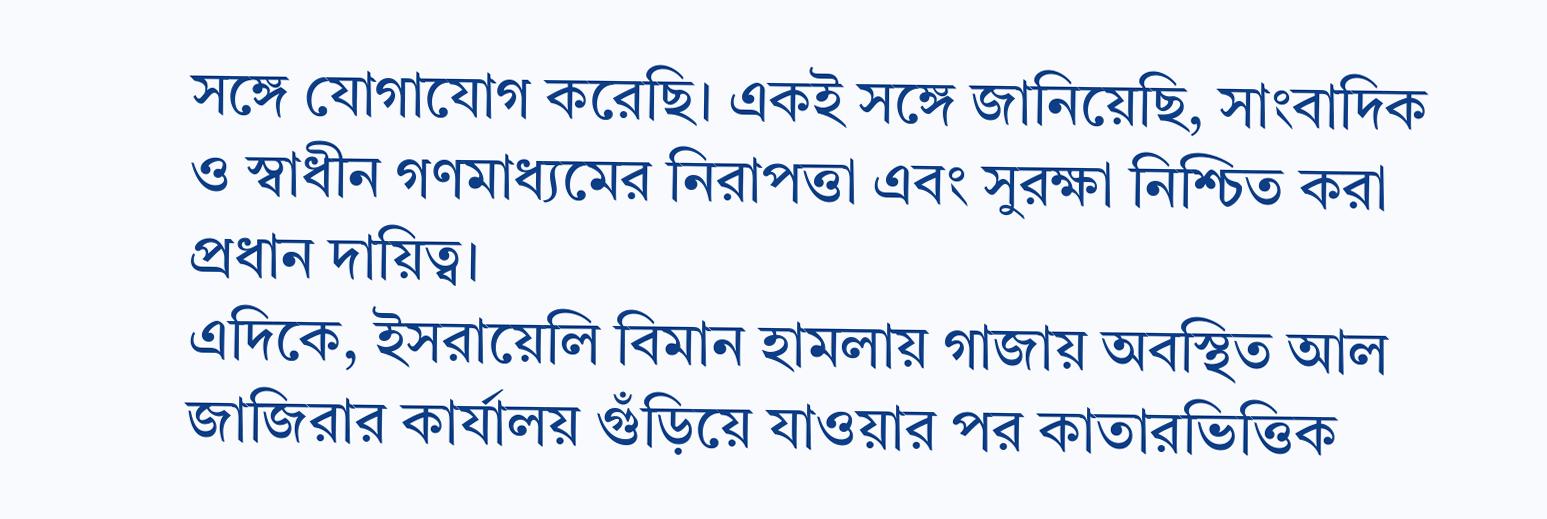সঙ্গে যোগাযোগ করেছি। একই সঙ্গে জানিয়েছি, সাংবাদিক ও স্বাধীন গণমাধ্যমের নিরাপত্তা এবং সুরক্ষা নিশ্চিত করা প্রধান দায়িত্ব।
এদিকে, ইসরায়েলি বিমান হামলায় গাজায় অবস্থিত আল জাজিরার কার্যালয় গুঁড়িয়ে যাওয়ার পর কাতারভিত্তিক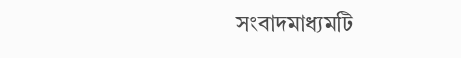সংবাদমাধ্যমটি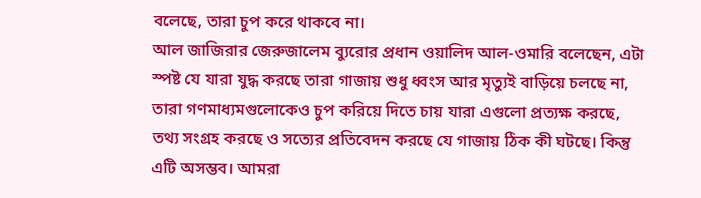বলেছে, তারা চুপ করে থাকবে না।
আল জাজিরার জেরুজালেম ব্যুরোর প্রধান ওয়ালিদ আল-ওমারি বলেছেন, এটা স্পষ্ট যে যারা যুদ্ধ করছে তারা গাজায় শুধু ধ্বংস আর মৃত্যুই বাড়িয়ে চলছে না, তারা গণমাধ্যমগুলোকেও চুপ করিয়ে দিতে চায় যারা এগুলো প্রত্যক্ষ করছে, তথ্য সংগ্রহ করছে ও সত্যের প্রতিবেদন করছে যে গাজায় ঠিক কী ঘটছে। কিন্তু এটি অসম্ভব। আমরা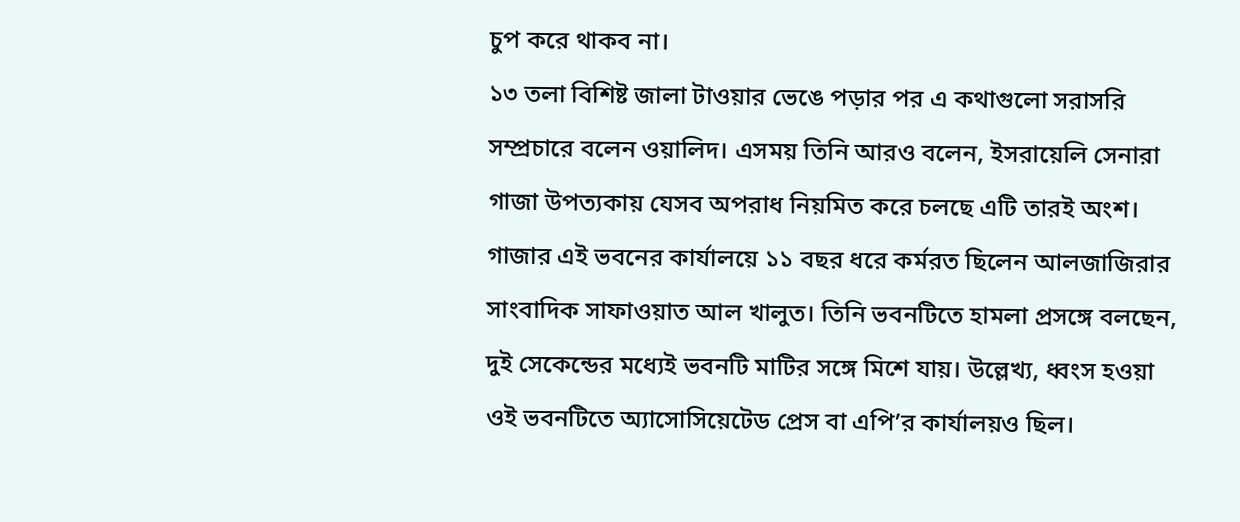চুপ করে থাকব না।
১৩ তলা বিশিষ্ট জালা টাওয়ার ভেঙে পড়ার পর এ কথাগুলো সরাসরি সম্প্রচারে বলেন ওয়ালিদ। এসময় তিনি আরও বলেন, ইসরায়েলি সেনারা গাজা উপত্যকায় যেসব অপরাধ নিয়মিত করে চলছে এটি তারই অংশ।
গাজার এই ভবনের কার্যালয়ে ১১ বছর ধরে কর্মরত ছিলেন আলজাজিরার সাংবাদিক সাফাওয়াত আল খালুত। তিনি ভবনটিতে হামলা প্রসঙ্গে বলছেন, দুই সেকেন্ডের মধ্যেই ভবনটি মাটির সঙ্গে মিশে যায়। উল্লেখ্য, ধ্বংস হওয়া ওই ভবনটিতে অ্যাসোসিয়েটেড প্রেস বা এপি’র কার্যালয়ও ছিল।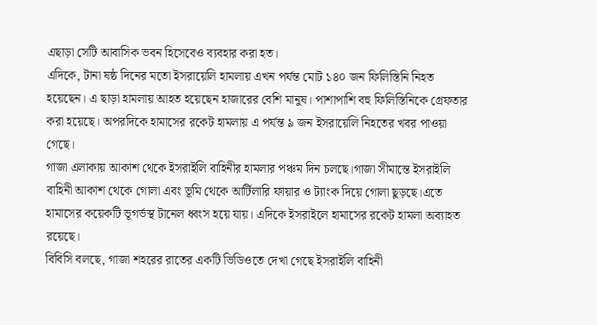এছাড়া সেটি আবাসিক ভবন হিসেবেও ব্যবহার করা হত।
এদিকে, টানা ষষ্ঠ দিনের মতো ইসরায়েলি হামলায় এখন পর্যন্ত মোট ১৪০ জন ফিলিস্তিনি নিহত হয়েছেন। এ ছাড়া হামলায় আহত হয়েছেন হাজারের বেশি মানুষ। পাশাপাশি বহু ফিলিস্তিনিকে গ্রেফতার করা হয়েছে। অপরদিকে হামাসের রকেট হামলায় এ পর্যন্ত ৯ জন ইসরায়েলি নিহতের খবর পাওয়া গেছে।
গাজা এলাকায় আকাশ থেকে ইসরাইলি বাহিনীর হামলার পঞ্চম দিন চলছে।গাজা সীমান্তে ইসরাইলি বাহিনী আকাশ থেকে গোলা এবং ভূমি থেকে আর্টিলারি ফায়ার ও ট্যাংক দিয়ে গোলা ছুড়ছে।এতে হামাসের কয়েকটি ভূগর্ভস্থ টানেল ধ্বংস হয়ে যায়। এদিকে ইসরাইলে হামাসের রকেট হামলা অব্যাহত রয়েছে।
বিবিসি বলছে, গাজা শহরের রাতের একটি ভিডিওতে দেখা গেছে ইসরাইলি বাহিনী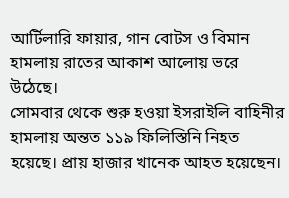আর্টিলারি ফায়ার, গান বোটস ও বিমান হামলায় রাতের আকাশ আলোয় ভরে উঠেছে।
সোমবার থেকে শুরু হওয়া ইসরাইলি বাহিনীর হামলায় অন্তত ১১৯ ফিলিস্তিনি নিহত হয়েছে। প্রায় হাজার খানেক আহত হয়েছেন।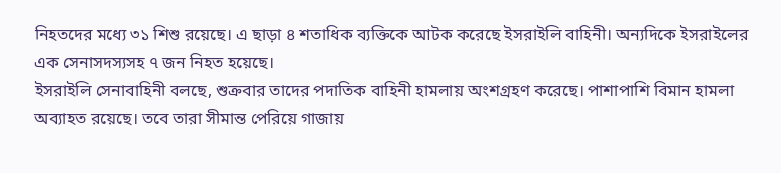নিহতদের মধ্যে ৩১ শিশু রয়েছে। এ ছাড়া ৪ শতাধিক ব্যক্তিকে আটক করেছে ইসরাইলি বাহিনী। অন্যদিকে ইসরাইলের এক সেনাসদস্যসহ ৭ জন নিহত হয়েছে।
ইসরাইলি সেনাবাহিনী বলছে, শুক্রবার তাদের পদাতিক বাহিনী হামলায় অংশগ্রহণ করেছে। পাশাপাশি বিমান হামলা অব্যাহত রয়েছে। তবে তারা সীমান্ত পেরিয়ে গাজায়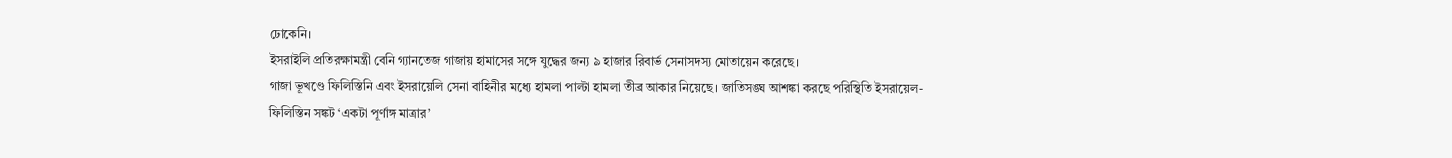ঢোকেনি।
ইসরাইলি প্রতিরক্ষামন্ত্রী বেনি গ্যানতেজ গাজায় হামাসের সঙ্গে যুদ্ধের জন্য ৯ হাজার রিবার্ভ সেনাসদস্য মোতায়েন করেছে।
গাজা ভূখণ্ডে ফিলিস্তিনি এবং ইসরায়েলি সেনা বাহিনীর মধ্যে হামলা পাল্টা হামলা তীব্র আকার নিয়েছে। জাতিসঙ্ঘ আশঙ্কা করছে পরিস্থিতি ইসরায়েল-ফিলিস্তিন সঙ্কট ‘একটা পূর্ণাঙ্গ মাত্রার’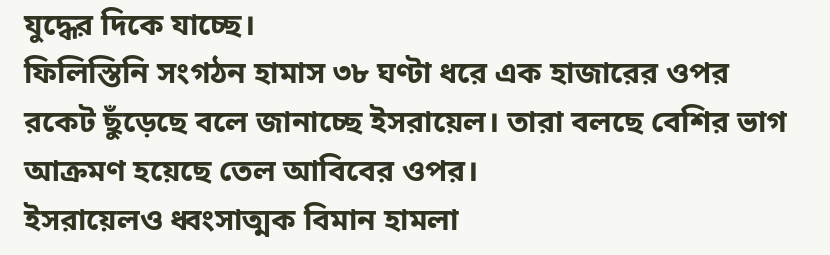যুদ্ধের দিকে যাচ্ছে।
ফিলিস্তিনি সংগঠন হামাস ৩৮ ঘণ্টা ধরে এক হাজারের ওপর রকেট ছুঁড়েছে বলে জানাচ্ছে ইসরায়েল। তারা বলছে বেশির ভাগ আক্রমণ হয়েছে তেল আবিবের ওপর।
ইসরায়েলও ধ্বংসাত্মক বিমান হামলা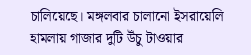চালিয়েছে। মঙ্গলবার চালানো ইসরায়েলি হামলায় গাজার দুটি উঁচু টাওয়ার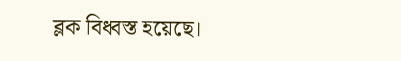ব্লক বিধ্বস্ত হয়েছে।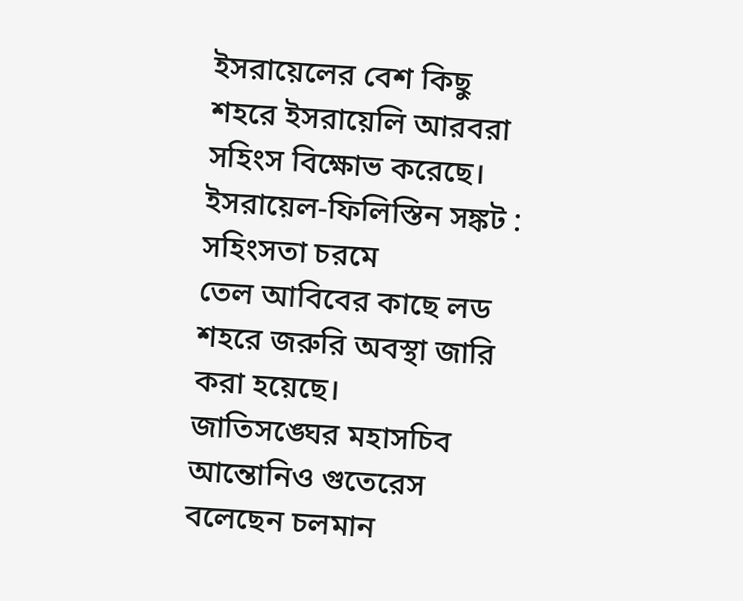ইসরায়েলের বেশ কিছু শহরে ইসরায়েলি আরবরা সহিংস বিক্ষোভ করেছে।
ইসরায়েল-ফিলিস্তিন সঙ্কট : সহিংসতা চরমে
তেল আবিবের কাছে লড শহরে জরুরি অবস্থা জারি করা হয়েছে।
জাতিসঙ্ঘের মহাসচিব আন্তোনিও গুতেরেস বলেছেন চলমান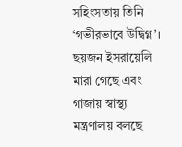সহিংসতায় তিনি ‘গভীরভাবে উদ্বিগ্ন’।
ছয়জন ইসরায়েলি মারা গেছে এবং গাজায় স্বাস্থ্য মন্ত্রণালয় বলছে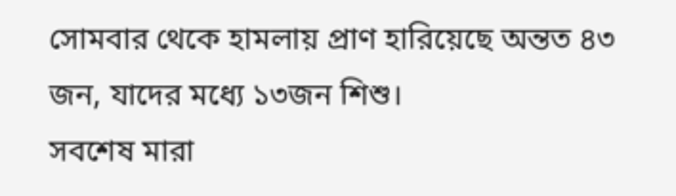সোমবার থেকে হামলায় প্রাণ হারিয়েছে অন্তত ৪৩ জন, যাদের মধ্যে ১৩জন শিশু।
সবশেষ মারা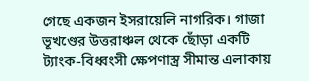গেছে একজন ইসরায়েলি নাগরিক। গাজা ভূখণ্ডের উত্তরাঞ্চল থেকে ছোঁড়া একটি ট্যাংক-বিধ্বংসী ক্ষেপণাস্ত্র সীমান্ত এলাকায়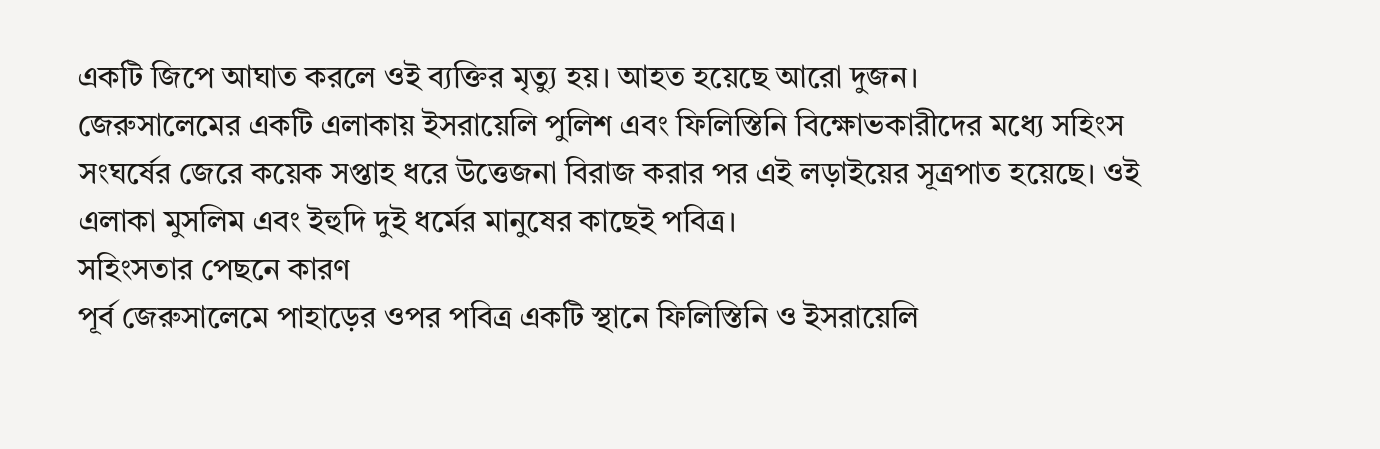একটি জিপে আঘাত করলে ওই ব্যক্তির মৃত্যু হয়। আহত হয়েছে আরো দুজন।
জেরুসালেমের একটি এলাকায় ইসরায়েলি পুলিশ এবং ফিলিস্তিনি বিক্ষোভকারীদের মধ্যে সহিংস সংঘর্ষের জেরে কয়েক সপ্তাহ ধরে উত্তেজনা বিরাজ করার পর এই লড়াইয়ের সূত্রপাত হয়েছে। ওই এলাকা মুসলিম এবং ইহুদি দুই ধর্মের মানুষের কাছেই পবিত্র।
সহিংসতার পেছনে কারণ
পূর্ব জেরুসালেমে পাহাড়ের ওপর পবিত্র একটি স্থানে ফিলিস্তিনি ও ইসরায়েলি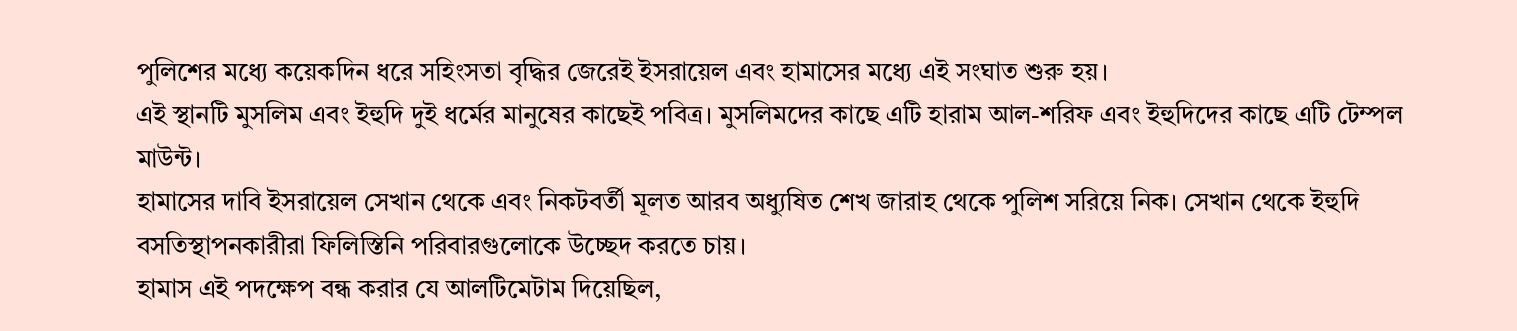পুলিশের মধ্যে কয়েকদিন ধরে সহিংসতা বৃদ্ধির জেরেই ইসরায়েল এবং হামাসের মধ্যে এই সংঘাত শুরু হয়।
এই স্থানটি মুসলিম এবং ইহুদি দুই ধর্মের মানুষের কাছেই পবিত্র। মুসলিমদের কাছে এটি হারাম আল-শরিফ এবং ইহুদিদের কাছে এটি টেম্পল মাউন্ট।
হামাসের দাবি ইসরায়েল সেখান থেকে এবং নিকটবর্তী মূলত আরব অধ্যুষিত শেখ জারাহ থেকে পুলিশ সরিয়ে নিক। সেখান থেকে ইহুদি বসতিস্থাপনকারীরা ফিলিস্তিনি পরিবারগুলোকে উচ্ছেদ করতে চায়।
হামাস এই পদক্ষেপ বন্ধ করার যে আলটিমেটাম দিয়েছিল,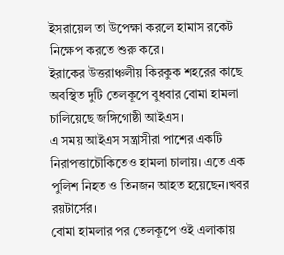ইসরায়েল তা উপেক্ষা করলে হামাস রকেট নিক্ষেপ করতে শুরু করে।
ইরাকের উত্তরাঞ্চলীয় কিরকুক শহরের কাছে অবস্থিত দুটি তেলকূপে বুধবার বোমা হামলা চালিয়েছে জঙ্গিগোষ্ঠী আইএস।
এ সময় আইএস সন্ত্রাসীরা পাশের একটি নিরাপত্তাচৌকিতেও হামলা চালায়। এতে এক পুলিশ নিহত ও তিনজন আহত হয়েছেন।খবর রয়টার্সের।
বোমা হামলার পর তেলকূপে ওই এলাকায়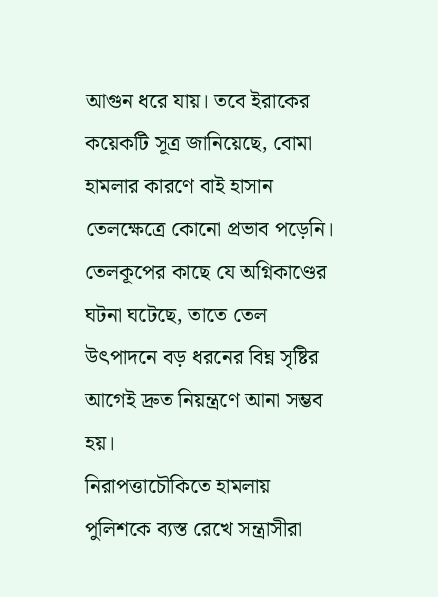আগুন ধরে যায়। তবে ইরাকের কয়েকটি সূত্র জানিয়েছে, বোমা হামলার কারণে বাই হাসান তেলক্ষেত্রে কোনো প্রভাব পড়েনি। তেলকূপের কাছে যে অগ্নিকাণ্ডের ঘটনা ঘটেছে, তাতে তেল উৎপাদনে বড় ধরনের বিঘ্ন সৃষ্টির আগেই দ্রুত নিয়ন্ত্রণে আনা সম্ভব হয়।
নিরাপত্তাচৌকিতে হামলায় পুলিশকে ব্যস্ত রেখে সন্ত্রাসীরা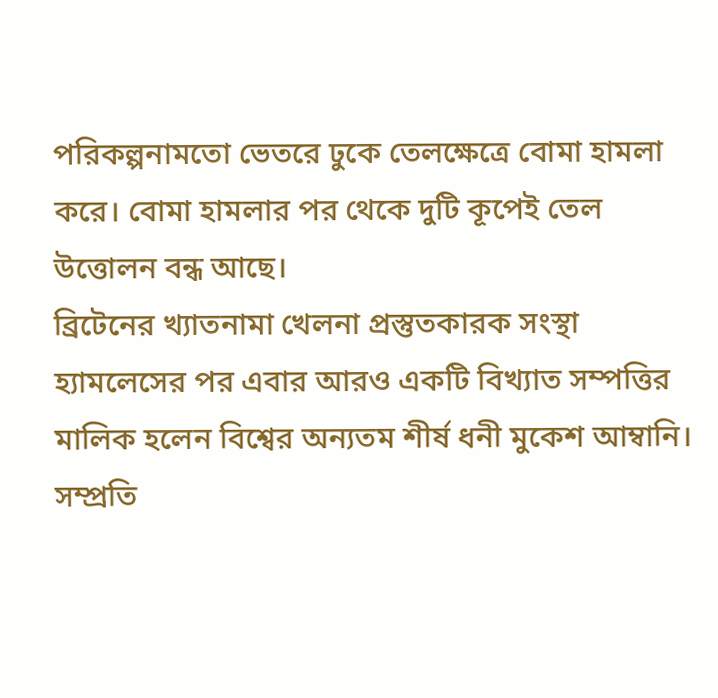পরিকল্পনামতো ভেতরে ঢুকে তেলক্ষেত্রে বোমা হামলা করে। বোমা হামলার পর থেকে দুটি কূপেই তেল উত্তোলন বন্ধ আছে।
ব্রিটেনের খ্যাতনামা খেলনা প্রস্তুতকারক সংস্থা হ্যামলেসের পর এবার আরও একটি বিখ্যাত সম্পত্তির মালিক হলেন বিশ্বের অন্যতম শীর্ষ ধনী মুকেশ আম্বানি।
সম্প্রতি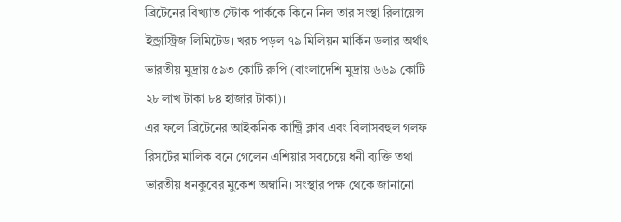ব্রিটেনের বিখ্যাত স্টোক পার্ককে কিনে নিল তার সংস্থা রিলায়েন্স ইন্ড্রাস্ট্রিজ লিমিটেড। খরচ পড়ল ৭৯ মিলিয়ন মার্কিন ডলার অর্থাৎ ভারতীয় মুদ্রায় ৫৯৩ কোটি রুপি (বাংলাদেশি মুদ্রায় ৬৬৯ কোটি ২৮ লাখ টাকা ৮৪ হাজার টাকা)।
এর ফলে ব্রিটেনের আইকনিক কান্ট্রি ক্লাব এবং বিলাসবহুল গলফ রিসর্টের মালিক বনে গেলেন এশিয়ার সবচেয়ে ধনী ব্যক্তি তথা ভারতীয় ধনকুবের মুকেশ অম্বানি। সংস্থার পক্ষ থেকে জানানো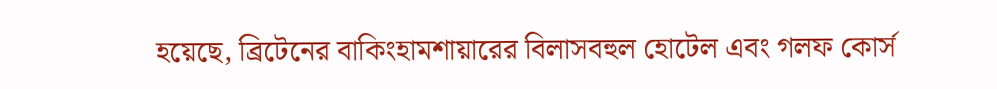হয়েছে, ব্রিটেনের বাকিংহামশায়ারের বিলাসবহুল হোটেল এবং গলফ কোর্স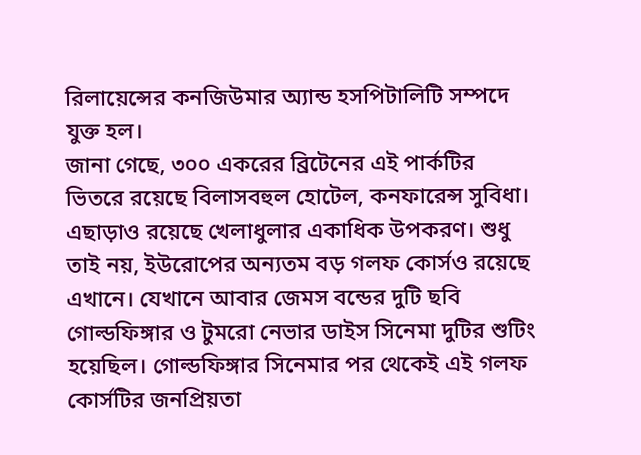রিলায়েন্সের কনজিউমার অ্যান্ড হসপিটালিটি সম্পদে যুক্ত হল।
জানা গেছে, ৩০০ একরের ব্রিটেনের এই পার্কটির ভিতরে রয়েছে বিলাসবহুল হোটেল, কনফারেন্স সুবিধা। এছাড়াও রয়েছে খেলাধুলার একাধিক উপকরণ। শুধু তাই নয়, ইউরোপের অন্যতম বড় গলফ কোর্সও রয়েছে এখানে। যেখানে আবার জেমস বন্ডের দুটি ছবি গোল্ডফিঙ্গার ও টুমরো নেভার ডাইস সিনেমা দুটির শুটিং হয়েছিল। গোল্ডফিঙ্গার সিনেমার পর থেকেই এই গলফ কোর্সটির জনপ্রিয়তা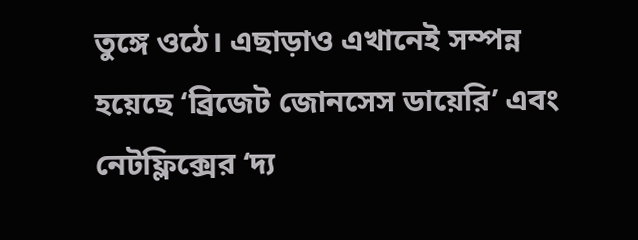তুঙ্গে ওঠে। এছাড়াও এখানেই সম্পন্ন হয়েছে ‘ব্রিজেট জোনসেস ডায়েরি’ এবং নেটফ্লিক্সের ‘দ্য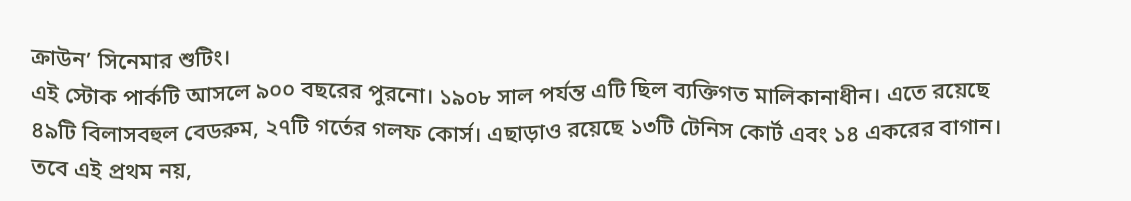ক্রাউন’ সিনেমার শুটিং।
এই স্টোক পার্কটি আসলে ৯০০ বছরের পুরনো। ১৯০৮ সাল পর্যন্ত এটি ছিল ব্যক্তিগত মালিকানাধীন। এতে রয়েছে ৪৯টি বিলাসবহুল বেডরুম, ২৭টি গর্তের গলফ কোর্স। এছাড়াও রয়েছে ১৩টি টেনিস কোর্ট এবং ১৪ একরের বাগান।
তবে এই প্রথম নয়,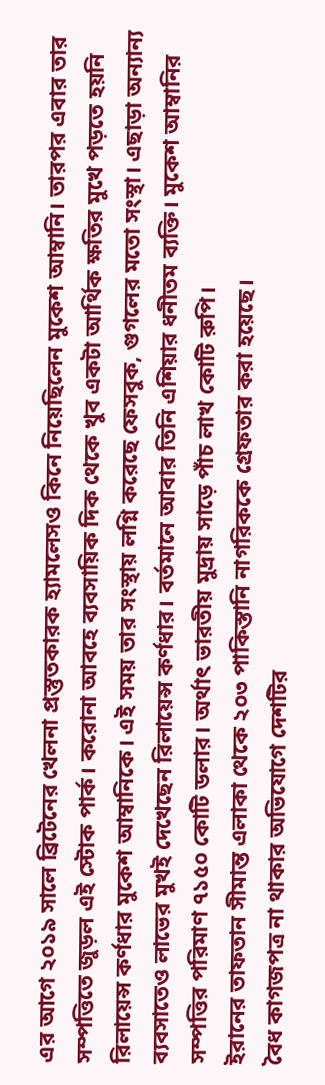এর আগে ২০১৯ সালে ব্রিটেনের খেলনা প্রস্তুতকারক হ্যামলেসও কিনে নিয়েছিলেন মুকেশ আম্বানি। তারপর এবার তার সম্পত্তিতে জুড়ল এই স্টোক পার্ক। করোনা আবহে ব্যবসায়িক দিক থেকে খুব একটা আর্থিক ক্ষতির মুখে পড়তে হয়নি রিলায়েন্স কর্ণধার মুকেশ আম্বানিকে। এই সময় তার সংস্থায় লগ্নি করেছে ফেসবুক, গুগলের মতো সংস্থা। এছাড়া অন্যান্য ব্যবসাতেও লাভের মুখই দেখেছেন রিলায়েন্স কর্ণধার। বর্তমানে আবার তিনি এশিয়ার ধনীতম ব্যক্তি। মুকেশ আম্বানির সম্পত্তির পরিমাণ ৭১৫০ কোটি ডলার। অর্থাৎ ভারতীয় মুদ্রায় সাড়ে পাঁচ লাখ কোটি রুপি।
ইরানের তাফতান সীমান্ত এলাকা থেকে ২০৩ পাকিস্তানি নাগরিককে গ্রেফতার করা হয়েছে।
বৈধ কাগজপত্র না থাকার অভিযোগে দেশটির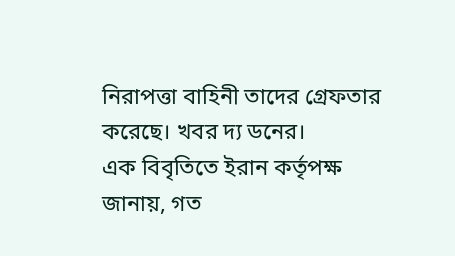নিরাপত্তা বাহিনী তাদের গ্রেফতার করেছে। খবর দ্য ডনের।
এক বিবৃতিতে ইরান কর্তৃপক্ষ জানায়, গত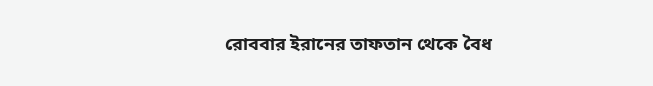রোববার ইরানের তাফতান থেকে বৈধ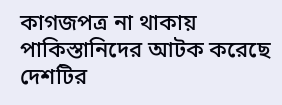কাগজপত্র না থাকায় পাকিস্তানিদের আটক করেছে দেশটির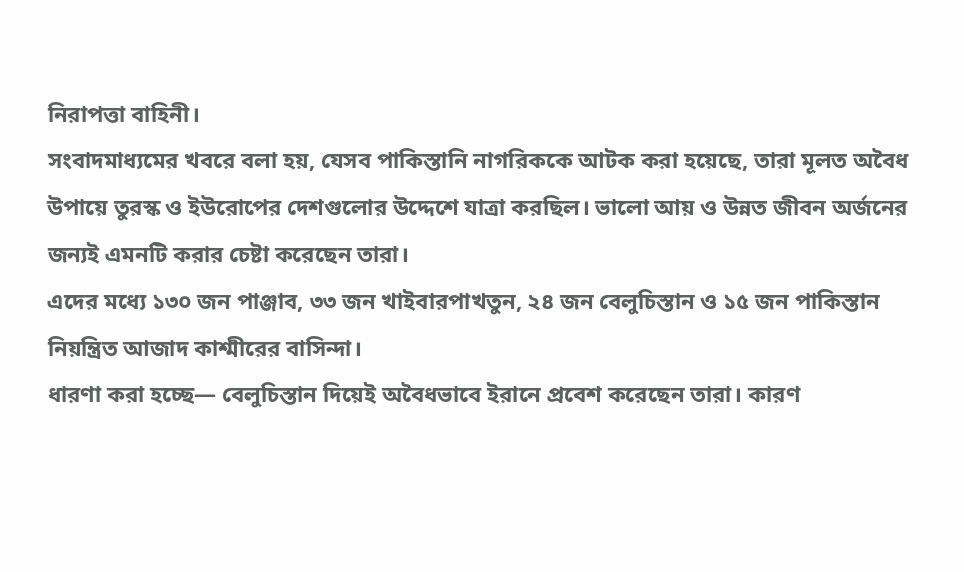নিরাপত্তা বাহিনী।
সংবাদমাধ্যমের খবরে বলা হয়, যেসব পাকিস্তানি নাগরিককে আটক করা হয়েছে, তারা মূলত অবৈধ উপায়ে তুরস্ক ও ইউরোপের দেশগুলোর উদ্দেশে যাত্রা করছিল। ভালো আয় ও উন্নত জীবন অর্জনের জন্যই এমনটি করার চেষ্টা করেছেন তারা।
এদের মধ্যে ১৩০ জন পাঞ্জাব, ৩৩ জন খাইবারপাখতুন, ২৪ জন বেলুচিস্তান ও ১৫ জন পাকিস্তান নিয়ন্ত্রিত আজাদ কাশ্মীরের বাসিন্দা।
ধারণা করা হচ্ছে— বেলুচিস্তান দিয়েই অবৈধভাবে ইরানে প্রবেশ করেছেন তারা। কারণ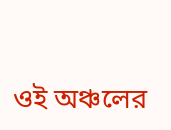ওই অঞ্চলের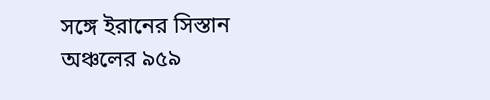সঙ্গে ইরানের সিস্তান অঞ্চলের ৯৫৯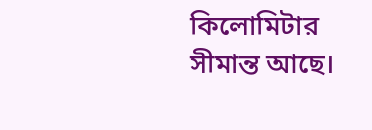কিলোমিটার সীমান্ত আছে।